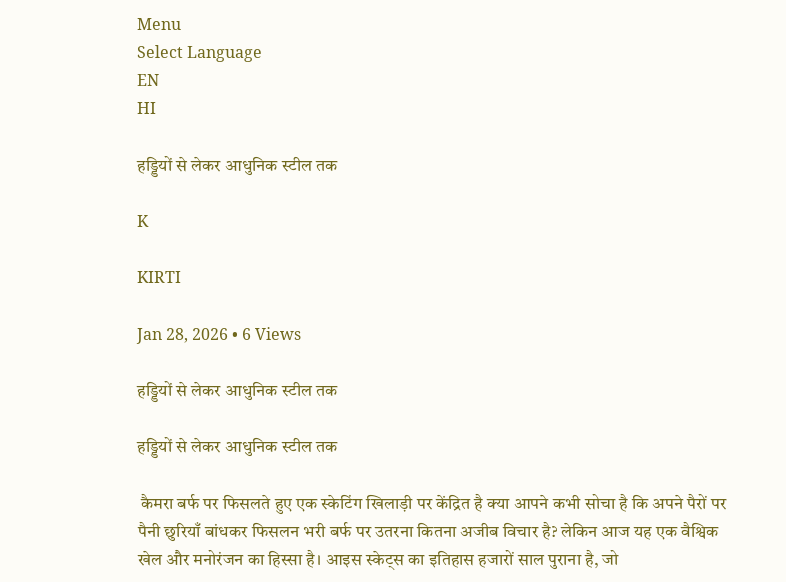Menu
Select Language
EN
HI

हड्डियों से लेकर आधुनिक स्टील तक

K

KIRTI

Jan 28, 2026 • 6 Views

हड्डियों से लेकर आधुनिक स्टील तक

हड्डियों से लेकर आधुनिक स्टील तक

 कैमरा बर्फ पर फिसलते हुए एक स्केटिंग खिलाड़ी पर केंद्रित है क्या आपने कभी सोचा है कि अपने पैरों पर पैनी छुरियाँ बांधकर फिसलन भरी बर्फ पर उतरना कितना अजीब विचार है? लेकिन आज यह एक वैश्विक खेल और मनोरंजन का हिस्सा है। आइस स्केट्स का इतिहास हजारों साल पुराना है, जो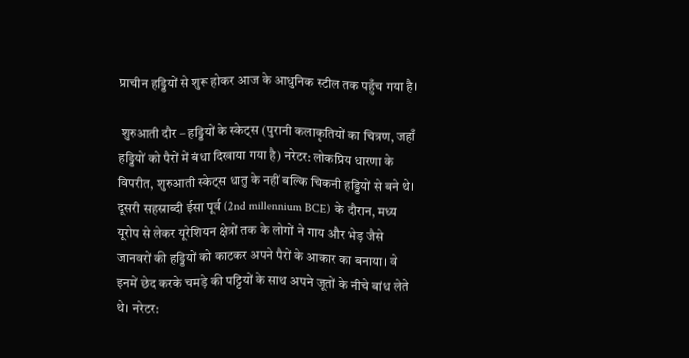प्राचीन हड्डियों से शुरू होकर आज के आधुनिक स्टील तक पहुँच गया है।

 शुरुआती दौर – हड्डियों के स्केट्स (पुरानी कलाकृतियों का चित्रण, जहाँ हड्डियों को पैरों में बंधा दिखाया गया है) नरेटर: लोकप्रिय धारणा के विपरीत, शुरुआती स्केट्स धातु के नहीं बल्कि चिकनी हड्डियों से बने थे। दूसरी सहस्राब्दी ईसा पूर्व (2nd millennium BCE) के दौरान, मध्य यूरोप से लेकर यूरेशियन क्षेत्रों तक के लोगों ने गाय और भेड़ जैसे जानवरों की हड्डियों को काटकर अपने पैरों के आकार का बनाया। वे इनमें छेद करके चमड़े की पट्टियों के साथ अपने जूतों के नीचे बांध लेते थे। नरेटर: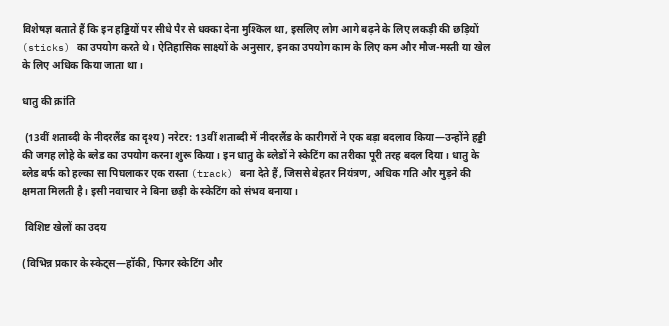विशेषज्ञ बताते हैं कि इन हड्डियों पर सीधे पैर से धक्का देना मुश्किल था, इसलिए लोग आगे बढ़ने के लिए लकड़ी की छड़ियों (sticks) का उपयोग करते थे। ऐतिहासिक साक्ष्यों के अनुसार, इनका उपयोग काम के लिए कम और मौज-मस्ती या खेल के लिए अधिक किया जाता था।

धातु की क्रांति

 (13वीं शताब्दी के नीदरलैंड का दृश्य) नरेटर: 13वीं शताब्दी में नीदरलैंड के कारीगरों ने एक बड़ा बदलाव किया—उन्होंने हड्डी की जगह लोहे के ब्लेड का उपयोग करना शुरू किया। इन धातु के ब्लेडों ने स्केटिंग का तरीका पूरी तरह बदल दिया। धातु के ब्लेड बर्फ को हल्का सा पिघलाकर एक रास्ता (track) बना देते हैं, जिससे बेहतर नियंत्रण, अधिक गति और मुड़ने की क्षमता मिलती है। इसी नवाचार ने बिना छड़ी के स्केटिंग को संभव बनाया।

 विशिष्ट खेलों का उदय

(विभिन्न प्रकार के स्केट्स—हॉकी, फिगर स्केटिंग और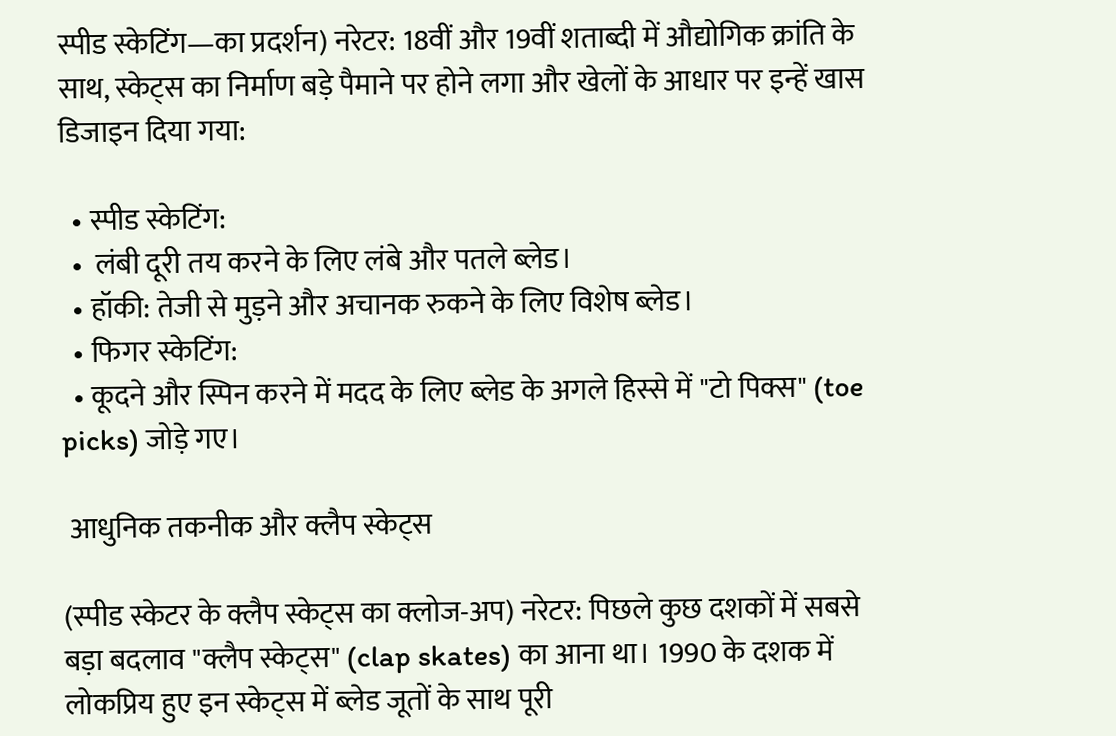स्पीड स्केटिंग—का प्रदर्शन) नरेटर: 18वीं और 19वीं शताब्दी में औद्योगिक क्रांति के साथ, स्केट्स का निर्माण बड़े पैमाने पर होने लगा और खेलों के आधार पर इन्हें खास डिजाइन दिया गया:

  • स्पीड स्केटिंग:
  •  लंबी दूरी तय करने के लिए लंबे और पतले ब्लेड।
  • हॉकी: तेजी से मुड़ने और अचानक रुकने के लिए विशेष ब्लेड।
  • फिगर स्केटिंग:
  • कूदने और स्पिन करने में मदद के लिए ब्लेड के अगले हिस्से में "टो पिक्स" (toe picks) जोड़े गए।

 आधुनिक तकनीक और क्लैप स्केट्स

(स्पीड स्केटर के क्लैप स्केट्स का क्लोज-अप) नरेटर: पिछले कुछ दशकों में सबसे बड़ा बदलाव "क्लैप स्केट्स" (clap skates) का आना था। 1990 के दशक में लोकप्रिय हुए इन स्केट्स में ब्लेड जूतों के साथ पूरी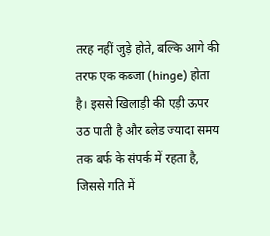तरह नहीं जुड़े होते, बल्कि आगे की तरफ एक कब्जा (hinge) होता है। इससे खिलाड़ी की एड़ी ऊपर उठ पाती है और ब्लेड ज्यादा समय तक बर्फ के संपर्क में रहता है, जिससे गति में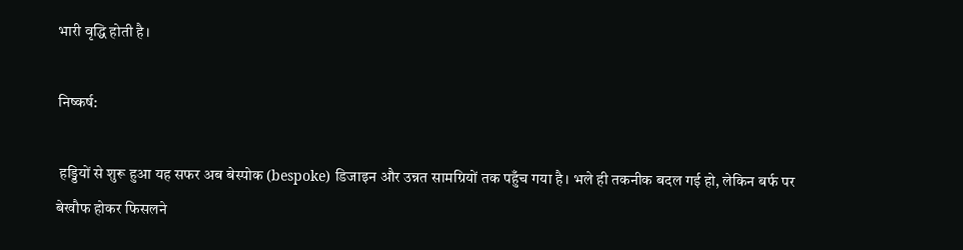भारी वृद्धि होती है।

निष्कर्ष:

 हड्डियों से शुरू हुआ यह सफर अब बेस्पोक (bespoke) डिजाइन और उन्नत सामग्रियों तक पहुँच गया है। भले ही तकनीक बदल गई हो, लेकिन बर्फ पर बेखौफ होकर फिसलने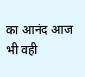का आनंद आज भी वही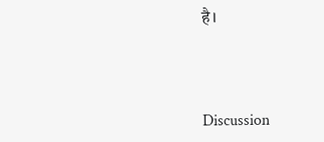है।



Discussion